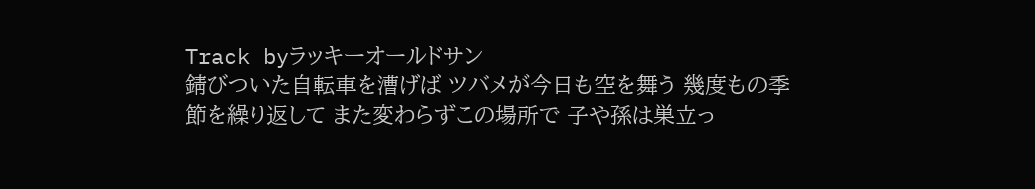Track byラッキーオールドサン
錆びついた自転車を漕げば ツバメが今日も空を舞う 幾度もの季節を繰り返して また変わらずこの場所で 子や孫は巣立っ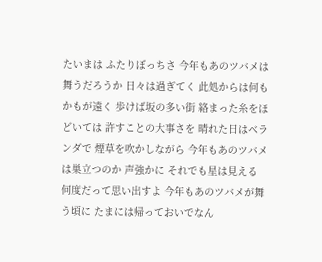たいまは ふたりぼっちさ 今年もあのツバメは舞うだろうか 日々は過ぎてく 此処からは何もかもが遠く 歩けば坂の多い街 絡まった糸をほどいては 許すことの大事さを 晴れた日はベランダで 煙草を吹かしながら 今年もあのツバメは巣立つのか 声強かに それでも星は見える 何度だって思い出すよ 今年もあのツバメが舞う頃に たまには帰っておいでなん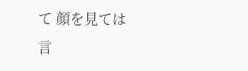て 顔を見ては言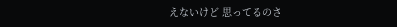えないけど 思ってるのさ